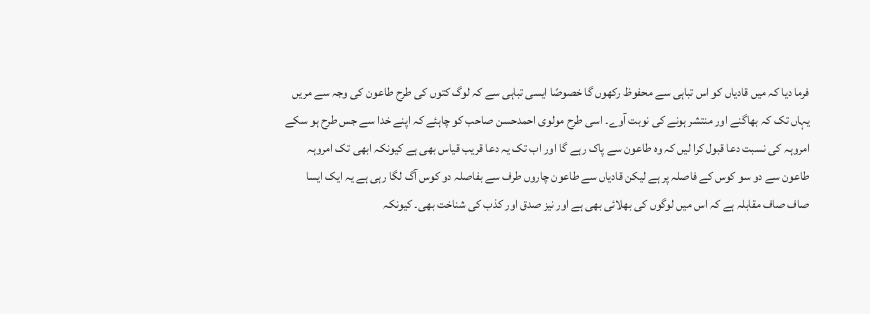فرما دیا کہ میں قادیاں کو اس تباہی سے محفوظ رکھوں گا خصوصًا ایسی تباہی سے کہ لوگ کتوں کی طرح طاعون کی وجہ سے مریں یہاں تک کہ بھاگنے اور منتشر ہونے کی نوبت آوے۔ اسی طرح مولوی احمدحسن صاحب کو چاہئے کہ اپنے خدا سے جس طرح ہو سکے امروہہ کی نسبت دعا قبول کرا لیں کہ وہ طاعون سے پاک رہے گا اور اب تک یہ دعا قریب قیاس بھی ہے کیونکہ ابھی تک امروہہ طاعون سے دو سو کوس کے فاصلہ پر ہے لیکن قادیاں سے طاعون چاروں طرف سے بفاصلہ دو کوس آگ لگا رہی ہے یہ ایک ایسا صاف صاف مقابلہ ہے کہ اس میں لوگوں کی بھلائی بھی ہے اور نیز صدق اور کذب کی شناخت بھی۔ کیونکہ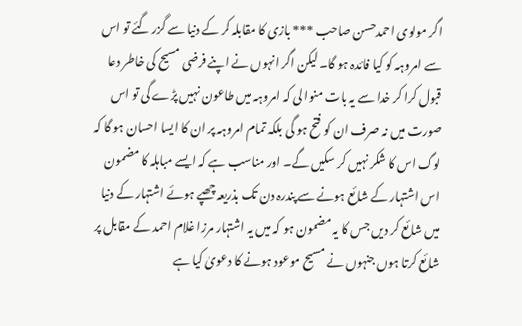اگر مولوی احمدحسن صاحب *** بازی کا مقابلہ کر کے دنیا سے گزر گئے تو اس سے امروہہ کو کیا فائدہ ہو گا۔ لیکن اگر انہوں نے اپنے فرضی مسیح کی خاطر دعا قبول کرا کر خدا سے یہ بات منوا لی کہ امروہہ میں طاعون نہیں پڑے گی تو اس صورت میں نہ صرف ان کو فتح ہو گی بلکہ تمام امروہہ پر ان کا ایسا احسان ہو گا کہ لوگ اس کا شکر نہیں کر سکیں گے۔ اور مناسب ہے کہ ایسے مباہلہ کا مضمون اس اشتہار کے شائع ہونے سے پندرہ دن تک بذریعہ چھپے ہوئے اشتہار کے دنیا میں شائع کر دیں جس کا یہ مضمون ہو کہ میں یہ اشتہار مرزا غلام احمد کے مقابل پر شائع کرتا ہوں جنہوں نے مسیح موعود ہونے کا دعویٰ کیا ہے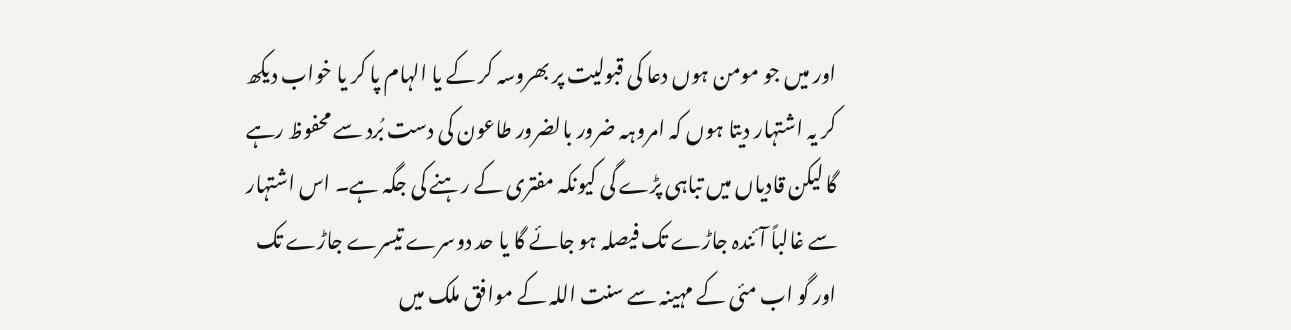اور میں جو مومن ہوں دعا کی قبولیت پر بھروسہ کر کے یا الہام پا کر یا خواب دیکھ کر یہ اشتہار دیتا ہوں کہ امروہہ ضرور بالضرور طاعون کی دست بُرد سے محفوظ رہے گا لیکن قادیاں میں تباہی پڑے گی کیونکہ مفتری کے رہنے کی جگہ ہے۔ اس اشتہار سے غالباً آئندہ جاڑے تک فیصلہ ہو جائے گا یا حد دوسرے تیسرے جاڑے تک اور گو اب مئی کے مہینہ سے سنت اللہ کے موافق ملک میں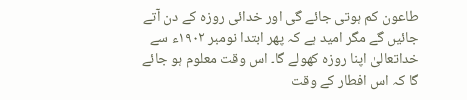طاعون کم ہوتی جائے گی اور خدائی روزہ کے دن آتے جائیں گے مگر امید ہے کہ پھر ابتدا نومبر ۱۹۰۲ء سے خداتعالیٰ اپنا روزہ کھولے گا۔ اس وقت معلوم ہو جائے گا کہ اس افطار کے وقت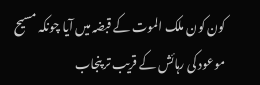کون کون ملک الموت کے قبضہ میں آیا چونکہ مسیح موعود کی رہائش کے قریب تر پنجاب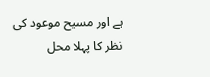ہے اور مسیح موعود کی نظر کا پہلا محل